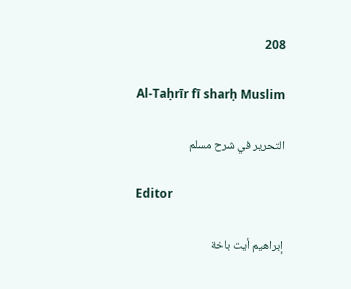208

Al-Taḥrīr fī sharḥ Muslim

التحرير في شرح مسلم

Editor

إبراهيم أيت باخة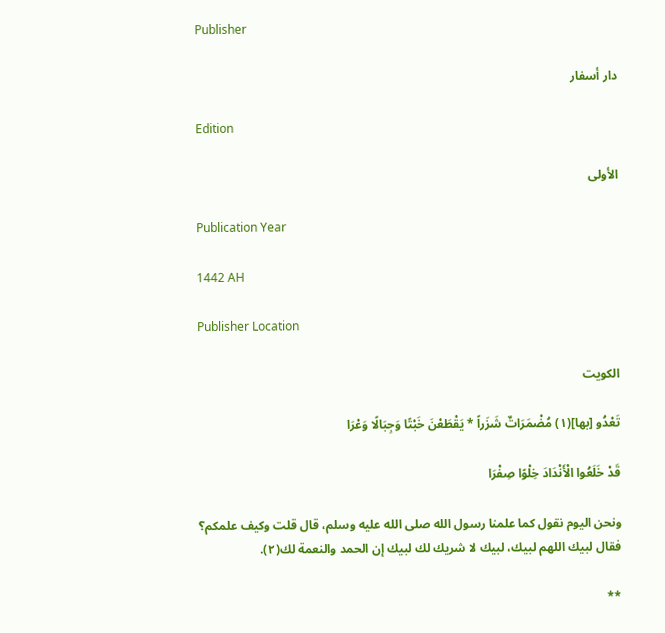Publisher

دار أسفار

Edition

الأولى

Publication Year

1442 AH

Publisher Location

الكويت

تَعْدُو [بها](١) مُضْمَرَاتٌ شَزَراً * يَقْطَعْنَ خَبْتًا وَجِبَالًا وَعْرَا

قَدْ خَلَعُوا الْأَنْدَادَ خِلْوًا صِفْرَا

ونحن اليوم نقول كما علمنا رسول الله صلى الله عليه وسلم، قال قلت وكيف علمكم؟ فقال لبيك اللهم لبيك، لبيك لا شريك لك لبيك إن الحمد والنعمة لك(٢).

**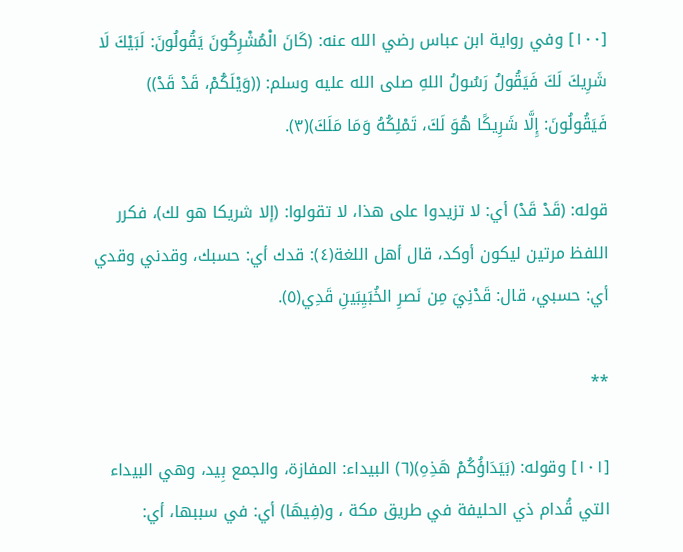[١٠٠] وفي رواية ابن عباس رضي الله عنه: (كَانَ الْمُشْرِكُونَ يَقُولُونَ: لَبَيْكَ لَا شَرِيكَ لَكَ فَيَقُولُ رَسُولُ اللهِ صلى الله عليه وسلم: ((وَيْلَكُمْ، قَدْ قَدْ)) فَيَقُولُونَ: إِلَّا شَرِيكًا هُوَ لَكَ، تَمْلِكُهُ وَمَا مَلَكَ)(٣).

قوله: (قَدْ قَدْ) أي: لا تزيدوا على هذا، لا تقولوا: (إلا شريكا هو لك)، فكرر اللفظ مرتين ليكون أوكد، قال أهل اللغة(٤): قدك أي: حسبك، وقدني وقدي أي: حسبي، قال: قَدْنِيَ مِن نَصرِ الخُبَيِبَينِ قَدِي(٥).

**

[١٠١] وقوله: (بَيَدَاؤُكُمْ هَذِهِ)(٦) البيداء: المفازة، والجمع بِيد، وهي البيداء التي قُدام ذي الحليفة في طريق مكة ، و(فِيهَا) أي: في سببها، أي: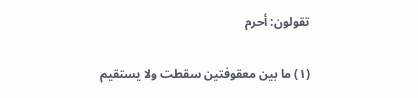تقولون: أحرم

(١) ما بين معقوفتين سقطت ولا يستقيم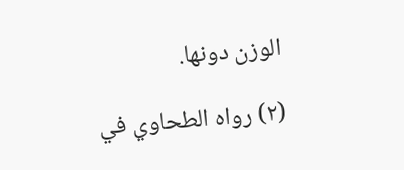الوزن دونها.

(٢) رواه الطحاوي في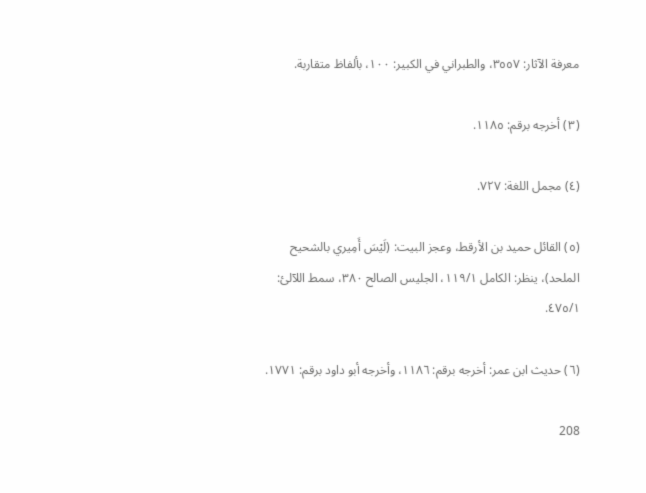معرفة الآثار: ٣٥٥٧، والطبراني في الكبير: ١٠٠، بألفاظ متقاربة.

(٣) أخرجه برقم: ١١٨٥.

(٤) مجمل اللغة: ٧٢٧.

(٥) القائل حميد بن الأرقط، وعجز البيت: (لَيْسَ أَمِيري بالشحيح الملحد)، ينظر: الكامل ١١٩/١، الجليس الصالح ٣٨٠، سمط اللآلئ: ٤٧٥/١.

(٦) حديث ابن عمر: أخرجه برقم: ١١٨٦، وأخرجه أبو داود برقم: ١٧٧١.

208